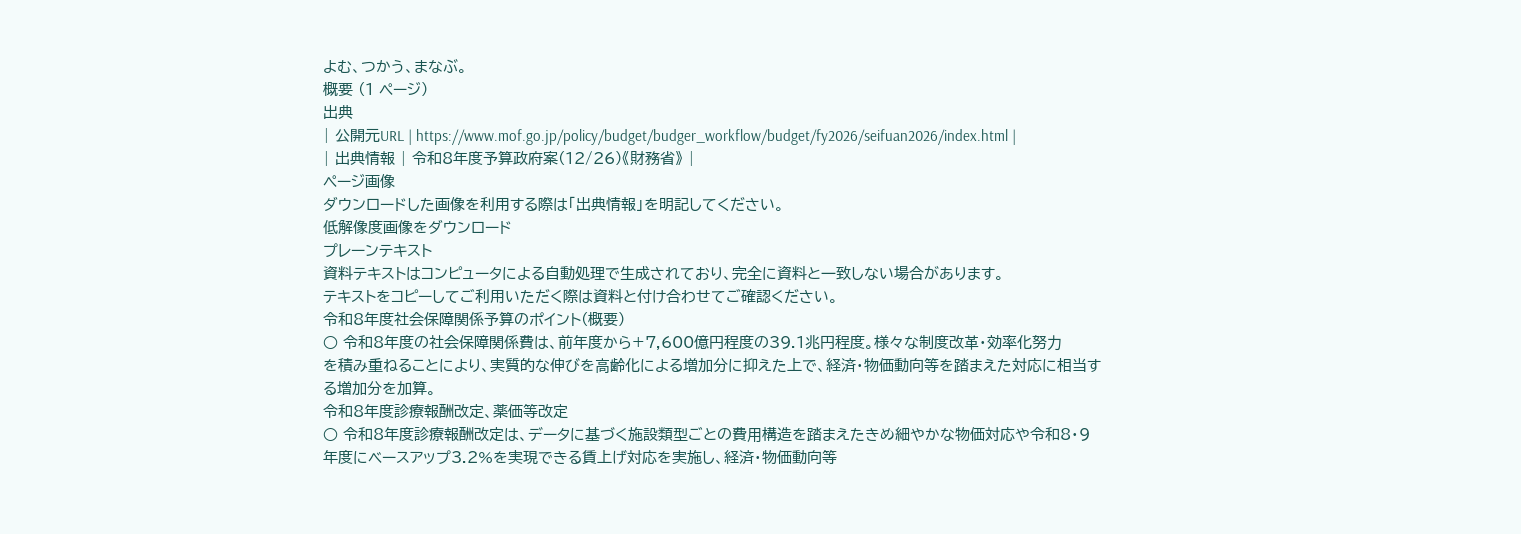よむ、つかう、まなぶ。
概要 (1 ページ)
出典
| 公開元URL | https://www.mof.go.jp/policy/budget/budger_workflow/budget/fy2026/seifuan2026/index.html |
| 出典情報 | 令和8年度予算政府案(12/26)《財務省》 |
ページ画像
ダウンロードした画像を利用する際は「出典情報」を明記してください。
低解像度画像をダウンロード
プレーンテキスト
資料テキストはコンピュータによる自動処理で生成されており、完全に資料と一致しない場合があります。
テキストをコピーしてご利用いただく際は資料と付け合わせてご確認ください。
令和8年度社会保障関係予算のポイント(概要)
○ 令和8年度の社会保障関係費は、前年度から+7,600億円程度の39.1兆円程度。様々な制度改⾰・効率化努⼒
を積み重ねることにより、実質的な伸びを⾼齢化による増加分に抑えた上で、経済・物価動向等を踏まえた対応に相当す
る増加分を加算。
令和8年度診療報酬改定、薬価等改定
○ 令和8年度診療報酬改定は、データに基づく施設類型ごとの費⽤構造を踏まえたきめ細やかな物価対応や令和8・9
年度にベースアップ3.2%を実現できる賃上げ対応を実施し、経済・物価動向等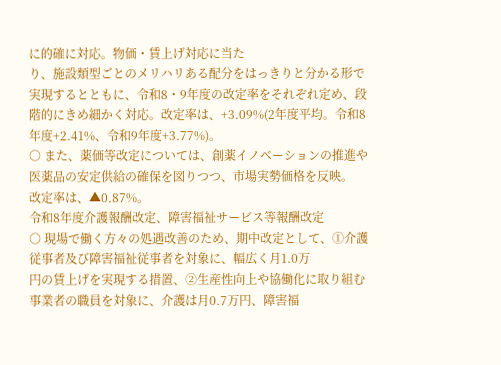に的確に対応。物価・賃上げ対応に当た
り、施設類型ごとのメリハリある配分をはっきりと分かる形で実現するとともに、令和8・9年度の改定率をそれぞれ定め、段
階的にきめ細かく対応。改定率は、+3.09%(2年度平均。令和8年度+2.41%、令和9年度+3.77%)。
○ また、薬価等改定については、創薬イノベーションの推進や医薬品の安定供給の確保を図りつつ、市場実勢価格を反映。
改定率は、▲0.87%。
令和8年度介護報酬改定、障害福祉サービス等報酬改定
○ 現場で働く⽅々の処遇改善のため、期中改定として、①介護従事者及び障害福祉従事者を対象に、幅広く⽉1.0万
円の賃上げを実現する措置、②⽣産性向上や協働化に取り組む事業者の職員を対象に、介護は⽉0.7万円、障害福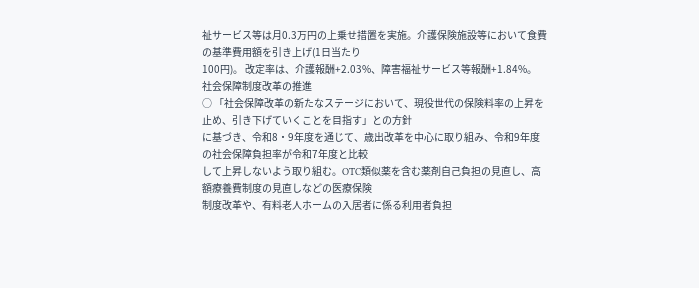祉サービス等は⽉0.3万円の上乗せ措置を実施。介護保険施設等において⾷費の基準費⽤額を引き上げ(1⽇当たり
100円)。 改定率は、介護報酬+2.03%、障害福祉サービス等報酬+1.84%。
社会保障制度改⾰の推進
○ 「社会保障改⾰の新たなステージにおいて、現役世代の保険料率の上昇を⽌め、引き下げていくことを⽬指す」との⽅針
に基づき、令和8・9年度を通じて、歳出改⾰を中⼼に取り組み、令和9年度の社会保障負担率が令和7年度と⽐較
して上昇しないよう取り組む。OTC類似薬を含む薬剤⾃⼰負担の⾒直し、⾼額療養費制度の⾒直しなどの医療保険
制度改⾰や、有料⽼⼈ホームの⼊居者に係る利⽤者負担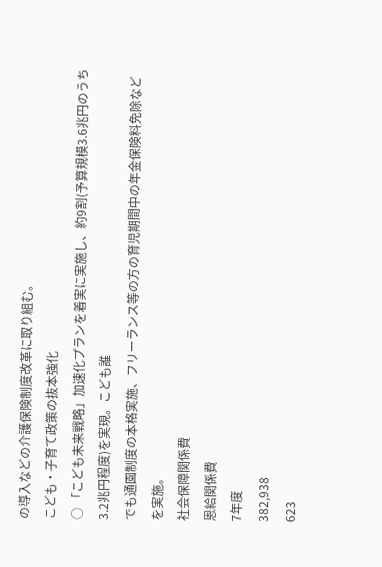の導⼊などの介護保険制度改⾰に取り組む。
こども・⼦育て政策の抜本強化
○ 「こども未来戦略」加速化プランを着実に実施し、約9割(予算規模3.6兆円のうち3.2兆円程度)を実現。こども誰
でも通園制度の本格実施、フリーランス等の⽅の育児期間中の年⾦保険料免除などを実施。
社会保障関係費
恩給関係費
7年度
382,938
623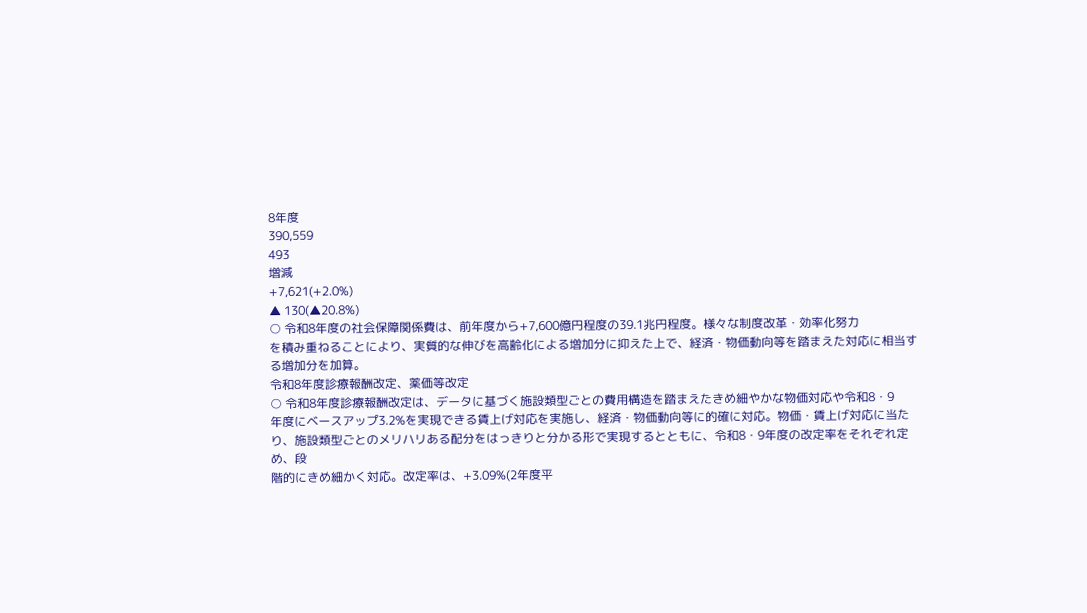8年度
390,559
493
増減
+7,621(+2.0%)
▲ 130(▲20.8%)
○ 令和8年度の社会保障関係費は、前年度から+7,600億円程度の39.1兆円程度。様々な制度改⾰・効率化努⼒
を積み重ねることにより、実質的な伸びを⾼齢化による増加分に抑えた上で、経済・物価動向等を踏まえた対応に相当す
る増加分を加算。
令和8年度診療報酬改定、薬価等改定
○ 令和8年度診療報酬改定は、データに基づく施設類型ごとの費⽤構造を踏まえたきめ細やかな物価対応や令和8・9
年度にベースアップ3.2%を実現できる賃上げ対応を実施し、経済・物価動向等に的確に対応。物価・賃上げ対応に当た
り、施設類型ごとのメリハリある配分をはっきりと分かる形で実現するとともに、令和8・9年度の改定率をそれぞれ定め、段
階的にきめ細かく対応。改定率は、+3.09%(2年度平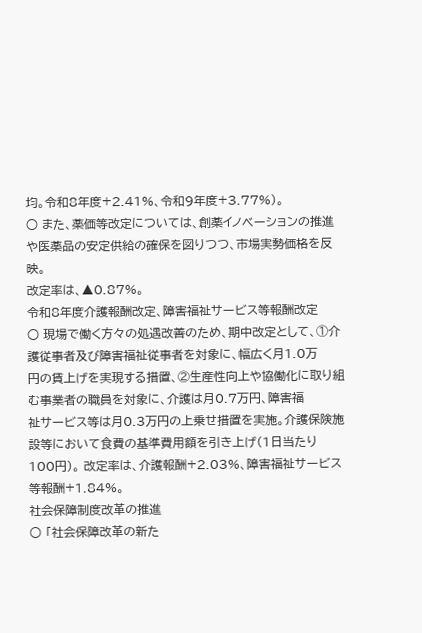均。令和8年度+2.41%、令和9年度+3.77%)。
○ また、薬価等改定については、創薬イノベーションの推進や医薬品の安定供給の確保を図りつつ、市場実勢価格を反映。
改定率は、▲0.87%。
令和8年度介護報酬改定、障害福祉サービス等報酬改定
○ 現場で働く⽅々の処遇改善のため、期中改定として、①介護従事者及び障害福祉従事者を対象に、幅広く⽉1.0万
円の賃上げを実現する措置、②⽣産性向上や協働化に取り組む事業者の職員を対象に、介護は⽉0.7万円、障害福
祉サービス等は⽉0.3万円の上乗せ措置を実施。介護保険施設等において⾷費の基準費⽤額を引き上げ(1⽇当たり
100円)。 改定率は、介護報酬+2.03%、障害福祉サービス等報酬+1.84%。
社会保障制度改⾰の推進
○ 「社会保障改⾰の新た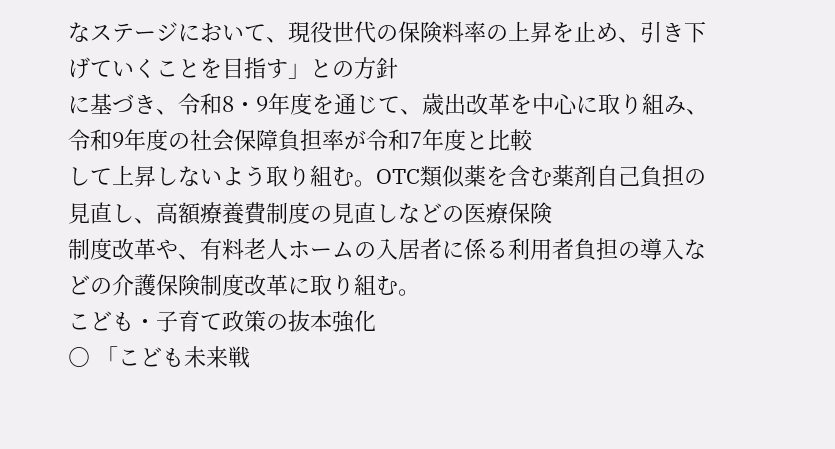なステージにおいて、現役世代の保険料率の上昇を⽌め、引き下げていくことを⽬指す」との⽅針
に基づき、令和8・9年度を通じて、歳出改⾰を中⼼に取り組み、令和9年度の社会保障負担率が令和7年度と⽐較
して上昇しないよう取り組む。OTC類似薬を含む薬剤⾃⼰負担の⾒直し、⾼額療養費制度の⾒直しなどの医療保険
制度改⾰や、有料⽼⼈ホームの⼊居者に係る利⽤者負担の導⼊などの介護保険制度改⾰に取り組む。
こども・⼦育て政策の抜本強化
○ 「こども未来戦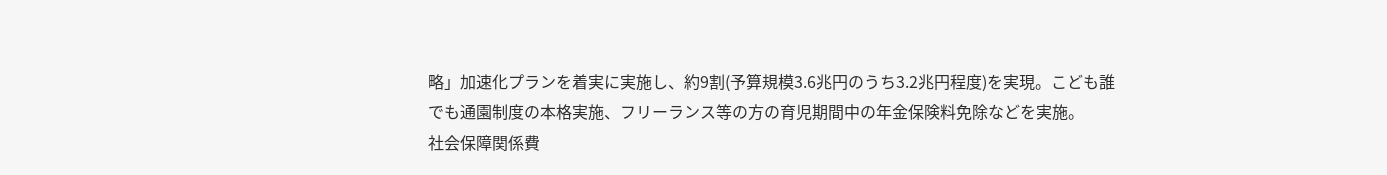略」加速化プランを着実に実施し、約9割(予算規模3.6兆円のうち3.2兆円程度)を実現。こども誰
でも通園制度の本格実施、フリーランス等の⽅の育児期間中の年⾦保険料免除などを実施。
社会保障関係費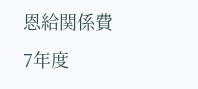恩給関係費
7年度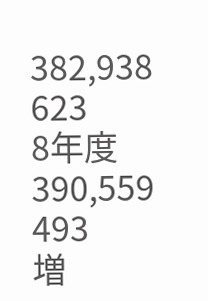382,938
623
8年度
390,559
493
増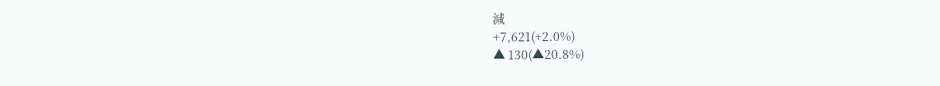減
+7,621(+2.0%)
▲ 130(▲20.8%)